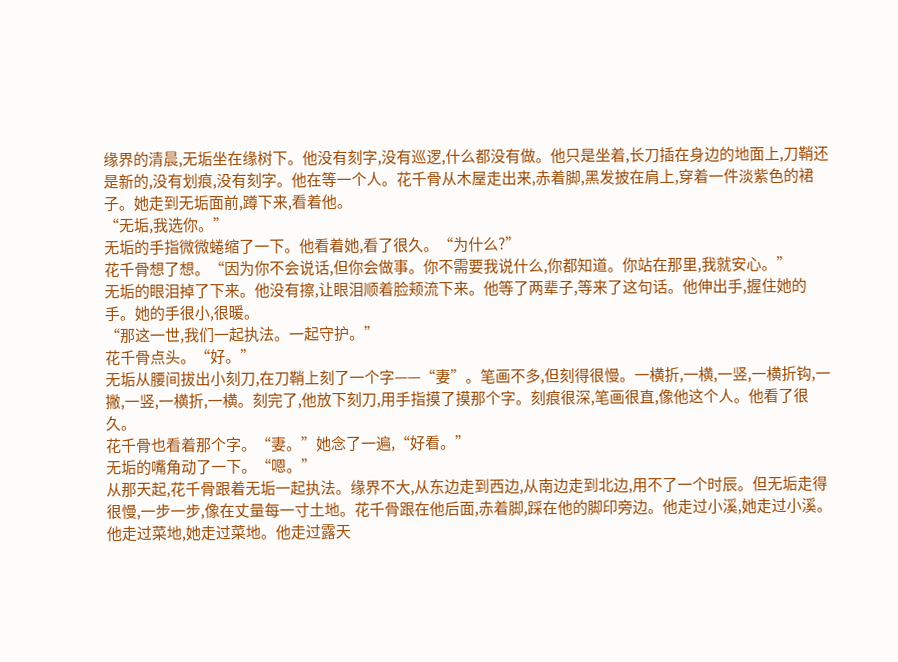缘界的清晨,无垢坐在缘树下。他没有刻字,没有巡逻,什么都没有做。他只是坐着,长刀插在身边的地面上,刀鞘还是新的,没有划痕,没有刻字。他在等一个人。花千骨从木屋走出来,赤着脚,黑发披在肩上,穿着一件淡紫色的裙子。她走到无垢面前,蹲下来,看着他。
“无垢,我选你。”
无垢的手指微微蜷缩了一下。他看着她,看了很久。“为什么?”
花千骨想了想。“因为你不会说话,但你会做事。你不需要我说什么,你都知道。你站在那里,我就安心。”
无垢的眼泪掉了下来。他没有擦,让眼泪顺着脸颊流下来。他等了两辈子,等来了这句话。他伸出手,握住她的手。她的手很小,很暖。
“那这一世,我们一起执法。一起守护。”
花千骨点头。“好。”
无垢从腰间拔出小刻刀,在刀鞘上刻了一个字——“妻”。笔画不多,但刻得很慢。一横折,一横,一竖,一横折钩,一撇,一竖,一横折,一横。刻完了,他放下刻刀,用手指摸了摸那个字。刻痕很深,笔画很直,像他这个人。他看了很久。
花千骨也看着那个字。“妻。”她念了一遍,“好看。”
无垢的嘴角动了一下。“嗯。”
从那天起,花千骨跟着无垢一起执法。缘界不大,从东边走到西边,从南边走到北边,用不了一个时辰。但无垢走得很慢,一步一步,像在丈量每一寸土地。花千骨跟在他后面,赤着脚,踩在他的脚印旁边。他走过小溪,她走过小溪。他走过菜地,她走过菜地。他走过露天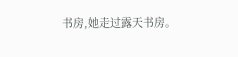书房,她走过露天书房。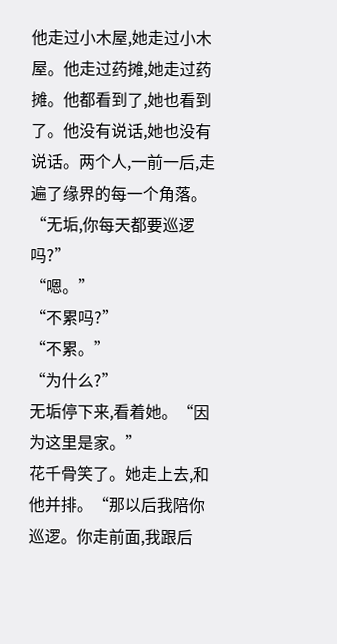他走过小木屋,她走过小木屋。他走过药摊,她走过药摊。他都看到了,她也看到了。他没有说话,她也没有说话。两个人,一前一后,走遍了缘界的每一个角落。
“无垢,你每天都要巡逻吗?”
“嗯。”
“不累吗?”
“不累。”
“为什么?”
无垢停下来,看着她。“因为这里是家。”
花千骨笑了。她走上去,和他并排。“那以后我陪你巡逻。你走前面,我跟后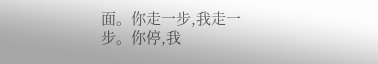面。你走一步,我走一步。你停,我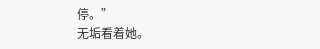停。”
无垢看着她。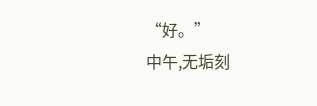“好。”
中午,无垢刻